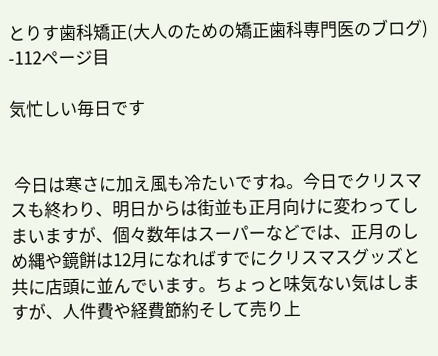とりす歯科矯正(大人のための矯正歯科専門医のブログ) -112ページ目

気忙しい毎日です


 今日は寒さに加え風も冷たいですね。今日でクリスマスも終わり、明日からは街並も正月向けに変わってしまいますが、個々数年はスーパーなどでは、正月のしめ縄や鏡餅は12月になればすでにクリスマスグッズと共に店頭に並んでいます。ちょっと味気ない気はしますが、人件費や経費節約そして売り上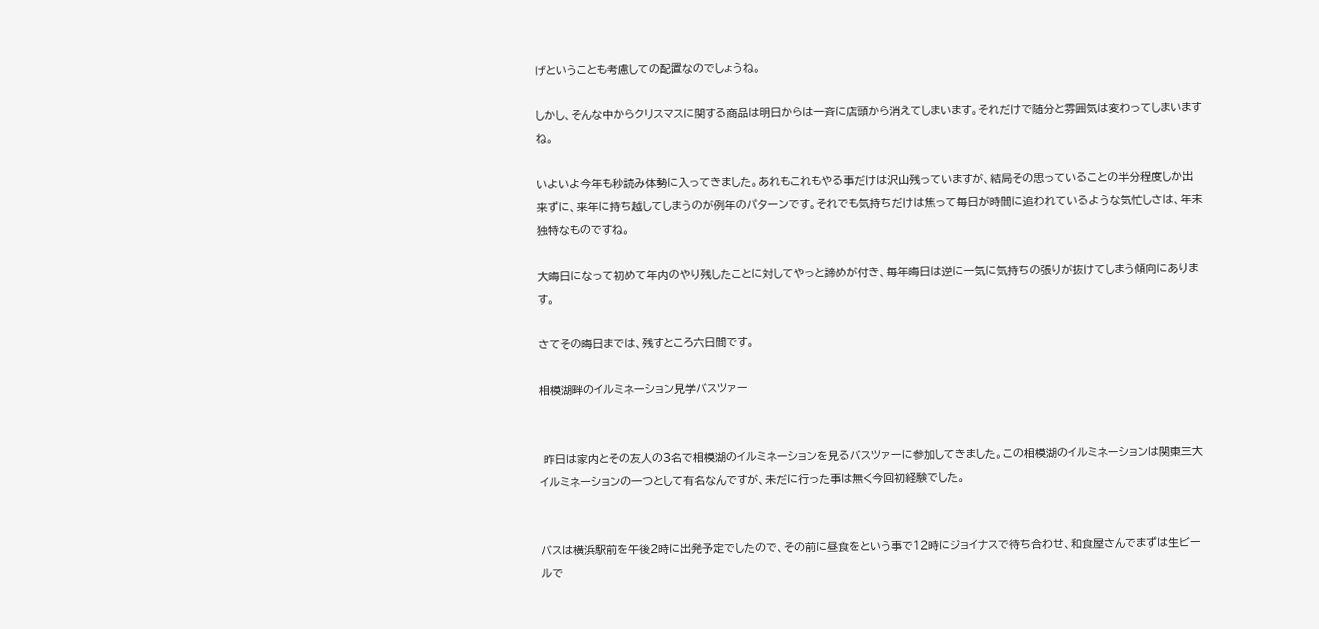げということも考慮しての配置なのでしょうね。

しかし、そんな中からクリスマスに関する商品は明日からは一斉に店頭から消えてしまいます。それだけで随分と雰囲気は変わってしまいますね。

いよいよ今年も秒読み体勢に入ってきました。あれもこれもやる事だけは沢山残っていますが、結局その思っていることの半分程度しか出来ずに、来年に持ち越してしまうのが例年のパターンです。それでも気持ちだけは焦って毎日が時間に追われているような気忙しさは、年末独特なものですね。

大晦日になって初めて年内のやり残したことに対してやっと諦めが付き、毎年晦日は逆に一気に気持ちの張りが抜けてしまう傾向にあります。

さてその晦日までは、残すところ六日間です。

相模湖畔のイルミネーション見学バスツァー


 昨日は家内とその友人の3名で相模湖のイルミネーションを見るバスツァーに参加してきました。この相模湖のイルミネーションは関東三大イルミネーションの一つとして有名なんですが、未だに行った事は無く今回初経験でした。


バスは横浜駅前を午後2時に出発予定でしたので、その前に昼食をという事で12時にジョイナスで待ち合わせ、和食屋さんでまずは生ビールで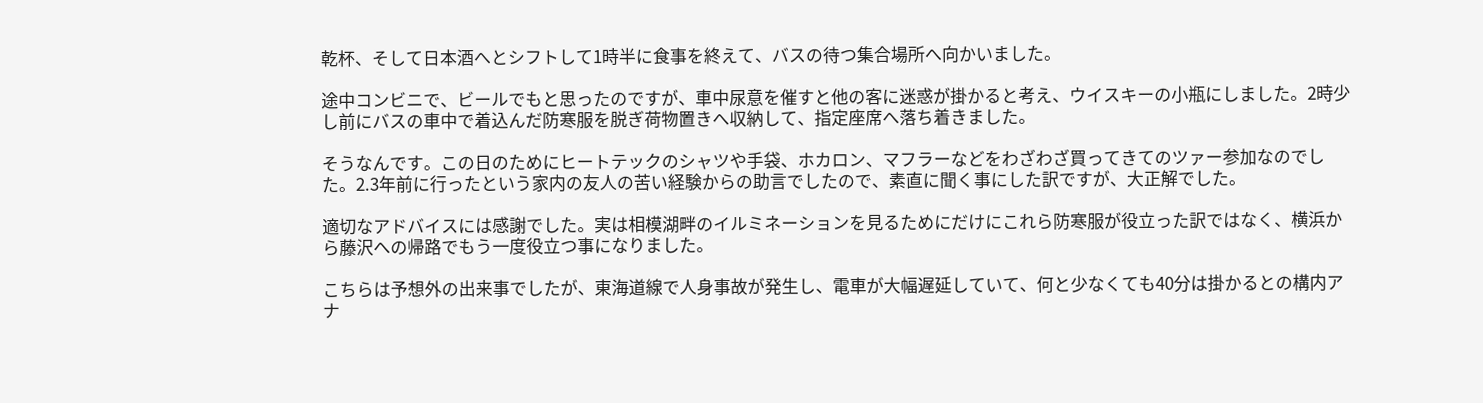乾杯、そして日本酒へとシフトして1時半に食事を終えて、バスの待つ集合場所へ向かいました。

途中コンビニで、ビールでもと思ったのですが、車中尿意を催すと他の客に迷惑が掛かると考え、ウイスキーの小瓶にしました。2時少し前にバスの車中で着込んだ防寒服を脱ぎ荷物置きへ収納して、指定座席へ落ち着きました。

そうなんです。この日のためにヒートテックのシャツや手袋、ホカロン、マフラーなどをわざわざ買ってきてのツァー参加なのでした。2.3年前に行ったという家内の友人の苦い経験からの助言でしたので、素直に聞く事にした訳ですが、大正解でした。

適切なアドバイスには感謝でした。実は相模湖畔のイルミネーションを見るためにだけにこれら防寒服が役立った訳ではなく、横浜から藤沢への帰路でもう一度役立つ事になりました。

こちらは予想外の出来事でしたが、東海道線で人身事故が発生し、電車が大幅遅延していて、何と少なくても40分は掛かるとの構内アナ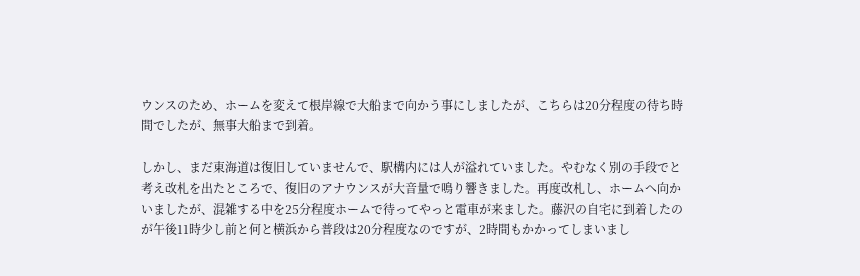ウンスのため、ホームを変えて根岸線で大船まで向かう事にしましたが、こちらは20分程度の待ち時間でしたが、無事大船まで到着。

しかし、まだ東海道は復旧していませんで、駅構内には人が溢れていました。やむなく別の手段でと考え改札を出たところで、復旧のアナウンスが大音量で鳴り響きました。再度改札し、ホームへ向かいましたが、混雑する中を25分程度ホームで待ってやっと電車が来ました。藤沢の自宅に到着したのが午後11時少し前と何と横浜から普段は20分程度なのですが、2時間もかかってしまいまし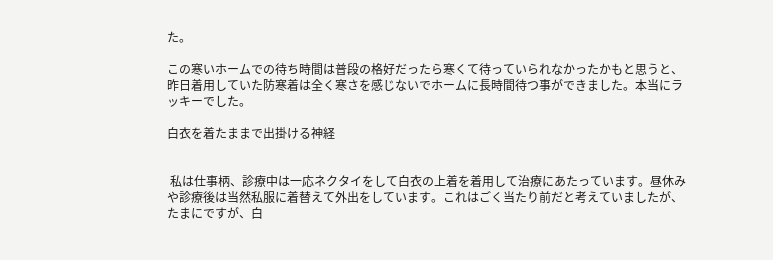た。

この寒いホームでの待ち時間は普段の格好だったら寒くて待っていられなかったかもと思うと、昨日着用していた防寒着は全く寒さを感じないでホームに長時間待つ事ができました。本当にラッキーでした。

白衣を着たままで出掛ける神経


 私は仕事柄、診療中は一応ネクタイをして白衣の上着を着用して治療にあたっています。昼休みや診療後は当然私服に着替えて外出をしています。これはごく当たり前だと考えていましたが、たまにですが、白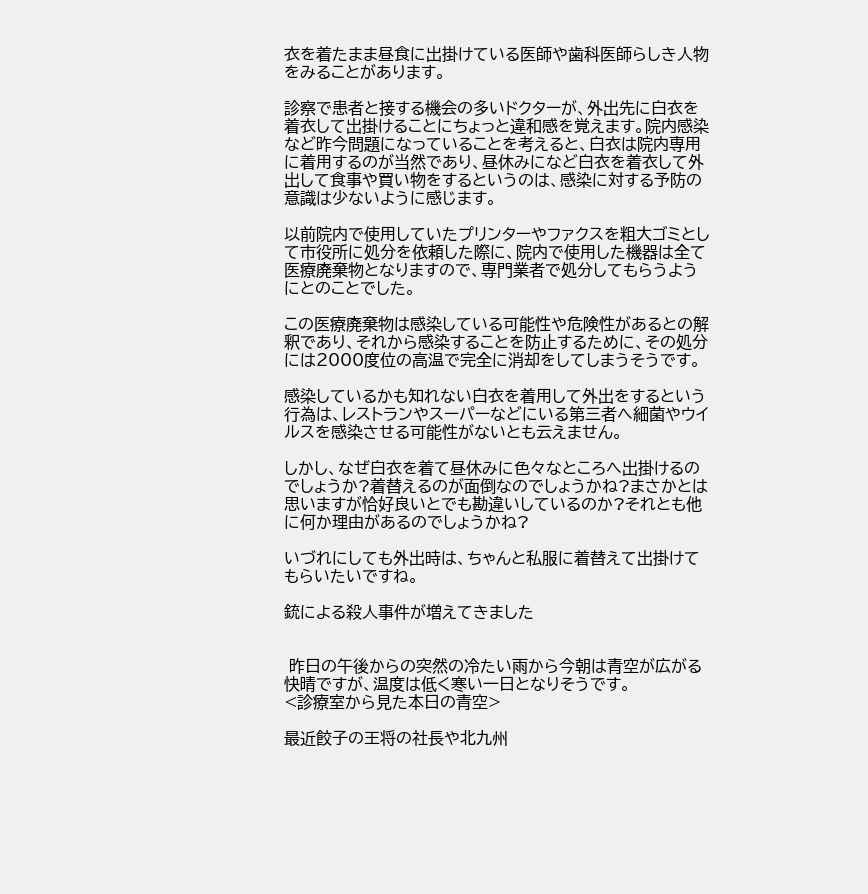衣を着たまま昼食に出掛けている医師や歯科医師らしき人物をみることがあります。

診察で患者と接する機会の多いドクターが、外出先に白衣を着衣して出掛けることにちょっと違和感を覚えます。院内感染など昨今問題になっていることを考えると、白衣は院内専用に着用するのが当然であり、昼休みになど白衣を着衣して外出して食事や買い物をするというのは、感染に対する予防の意識は少ないように感じます。

以前院内で使用していたプリンターやファクスを粗大ゴミとして市役所に処分を依頼した際に、院内で使用した機器は全て医療廃棄物となりますので、専門業者で処分してもらうようにとのことでした。

この医療廃棄物は感染している可能性や危険性があるとの解釈であり、それから感染することを防止するために、その処分には2000度位の高温で完全に消却をしてしまうそうです。

感染しているかも知れない白衣を着用して外出をするという行為は、レストランやスーパーなどにいる第三者へ細菌やウイルスを感染させる可能性がないとも云えません。

しかし、なぜ白衣を着て昼休みに色々なところへ出掛けるのでしょうか?着替えるのが面倒なのでしょうかね?まさかとは思いますが恰好良いとでも勘違いしているのか?それとも他に何か理由があるのでしょうかね?

いづれにしても外出時は、ちゃんと私服に着替えて出掛けてもらいたいですね。

銃による殺人事件が増えてきました


 昨日の午後からの突然の冷たい雨から今朝は青空が広がる快晴ですが、温度は低く寒い一日となりそうです。
<診療室から見た本日の青空>

最近餃子の王将の社長や北九州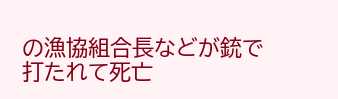の漁協組合長などが銃で打たれて死亡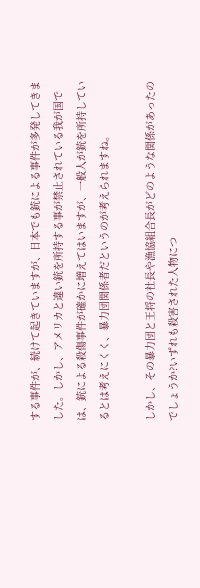する事件が、続けて起きていますが、日本でも銃による事件が多発してきました。しかし、アメリカと違い銃を所持する事が禁止されている我が国では、銃による殺傷事件が確かに増えてはいますが、一般人が銃を所持しているとは考えにくく、暴力団関係者だというのが考えられますね。

しかし、その暴力団と王将の社長や漁協組合長がどのような関係があったのでしょうか?いずれも殺害された人物につ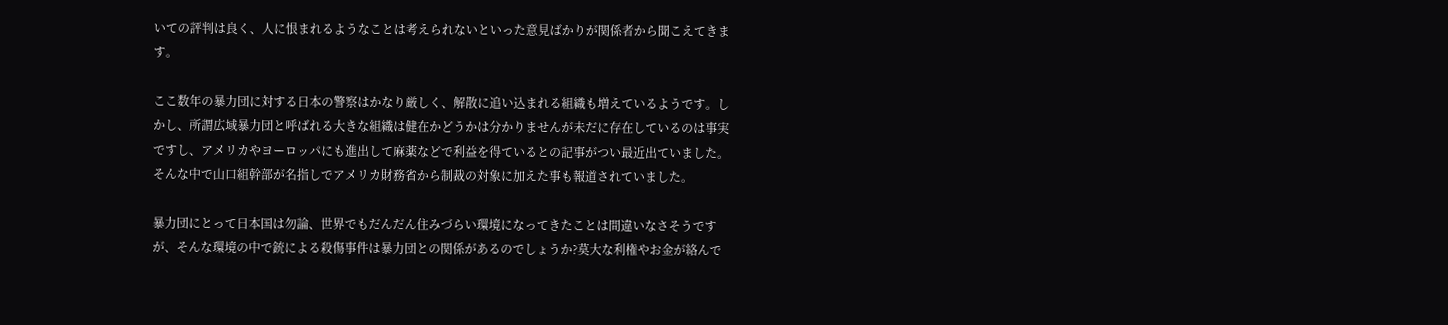いての評判は良く、人に恨まれるようなことは考えられないといった意見ばかりが関係者から聞こえてきます。

ここ数年の暴力団に対する日本の警察はかなり厳しく、解散に追い込まれる組織も増えているようです。しかし、所謂広域暴力団と呼ばれる大きな組織は健在かどうかは分かりませんが未だに存在しているのは事実ですし、アメリカやヨーロッパにも進出して麻薬などで利益を得ているとの記事がつい最近出ていました。そんな中で山口組幹部が名指しでアメリカ財務省から制裁の対象に加えた事も報道されていました。

暴力団にとって日本国は勿論、世界でもだんだん住みづらい環境になってきたことは間違いなさそうですが、そんな環境の中で銃による殺傷事件は暴力団との関係があるのでしょうか?莫大な利権やお金が絡んで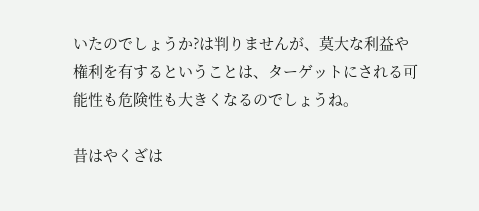いたのでしょうか?は判りませんが、莫大な利益や権利を有するということは、ターゲットにされる可能性も危険性も大きくなるのでしょうね。

昔はやくざは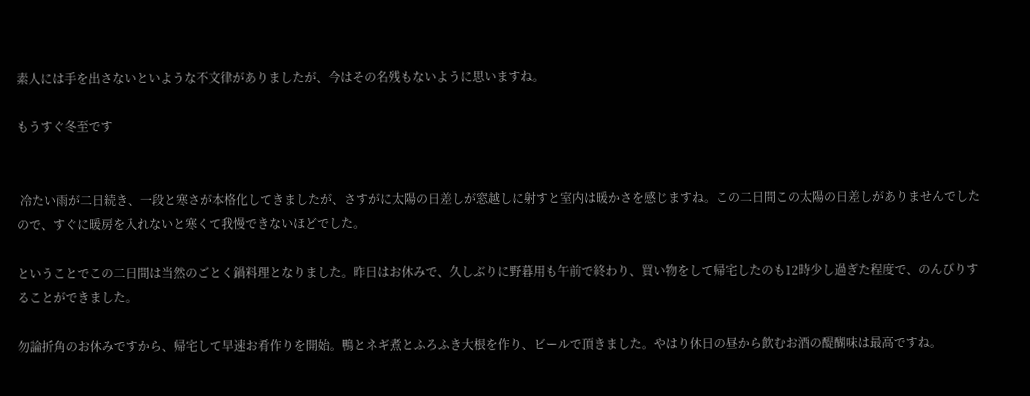素人には手を出さないといような不文律がありましたが、今はその名残もないように思いますね。

もうすぐ冬至です


 冷たい雨が二日続き、一段と寒さが本格化してきましたが、さすがに太陽の日差しが窓越しに射すと室内は暖かさを感じますね。この二日間この太陽の日差しがありませんでしたので、すぐに暖房を入れないと寒くて我慢できないほどでした。

ということでこの二日間は当然のごとく鍋料理となりました。昨日はお休みで、久しぶりに野暮用も午前で終わり、買い物をして帰宅したのも12時少し過ぎた程度で、のんびりすることができました。

勿論折角のお休みですから、帰宅して早速お肴作りを開始。鴨とネギ煮とふろふき大根を作り、ビールで頂きました。やはり休日の昼から飲むお酒の醍醐味は最高ですね。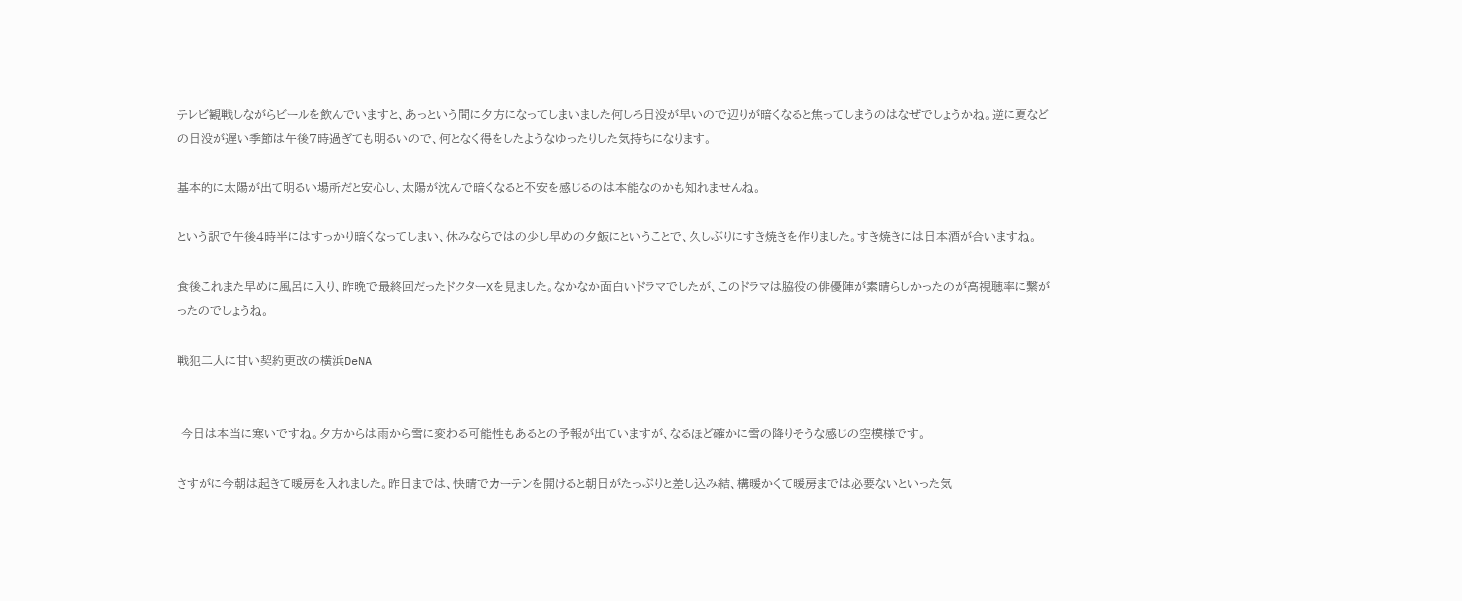テレビ観戦しながらビールを飲んでいますと、あっという間に夕方になってしまいました何しろ日没が早いので辺りが暗くなると焦ってしまうのはなぜでしょうかね。逆に夏などの日没が遅い季節は午後7時過ぎても明るいので、何となく得をしたようなゆったりした気持ちになります。

基本的に太陽が出て明るい場所だと安心し、太陽が沈んで暗くなると不安を感じるのは本能なのかも知れませんね。

という訳で午後4時半にはすっかり暗くなってしまい、休みならではの少し早めの夕飯にということで、久しぶりにすき焼きを作りました。すき焼きには日本酒が合いますね。

食後これまた早めに風呂に入り、昨晩で最終回だったドクターXを見ました。なかなか面白いドラマでしたが、このドラマは脇役の俳優陣が素晴らしかったのが高視聴率に繋がったのでしょうね。

戦犯二人に甘い契約更改の横浜DeNA


 今日は本当に寒いですね。夕方からは雨から雪に変わる可能性もあるとの予報が出ていますが、なるほど確かに雪の降りそうな感じの空模様です。

さすがに今朝は起きて暖房を入れました。昨日までは、快晴でカーテンを開けると朝日がたっぷりと差し込み結、構暖かくて暖房までは必要ないといった気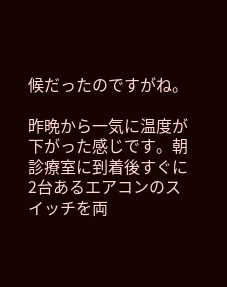候だったのですがね。

昨晩から一気に温度が下がった感じです。朝診療室に到着後すぐに2台あるエアコンのスイッチを両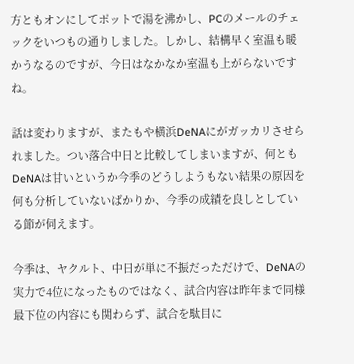方ともオンにしてポットで湯を沸かし、PCのメールのチェックをいつもの通りしました。しかし、結構早く室温も暖かうなるのですが、今日はなかなか室温も上がらないですね。

話は変わりますが、またもや横浜DeNAにがガッカリさせられました。つい落合中日と比較してしまいますが、何ともDeNAは甘いというか今季のどうしようもない結果の原因を何も分析していないばかりか、今季の成績を良しとしている節が伺えます。

今季は、ヤクルト、中日が単に不振だっただけで、DeNAの実力で4位になったものではなく、試合内容は昨年まで同様最下位の内容にも関わらず、試合を駄目に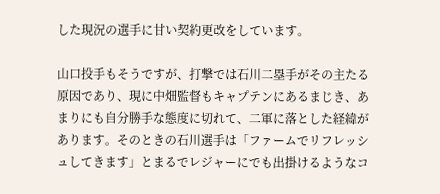した現況の選手に甘い契約更改をしています。

山口投手もそうですが、打撃では石川二塁手がその主たる原因であり、現に中畑監督もキャプテンにあるまじき、あまりにも自分勝手な態度に切れて、二軍に落とした経緯があります。そのときの石川選手は「ファームでリフレッシュしてきます」とまるでレジャーにでも出掛けるようなコ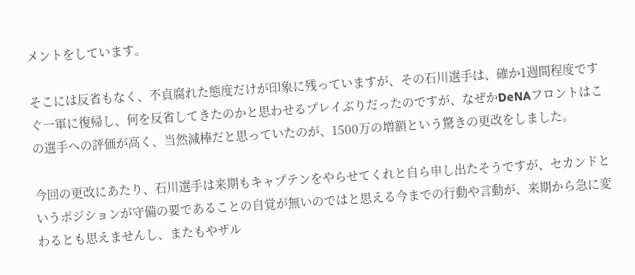メントをしています。

そこには反省もなく、不貞腐れた態度だけが印象に残っていますが、その石川選手は、確か1週間程度ですぐ一軍に復帰し、何を反省してきたのかと思わせるプレイぶりだったのですが、なぜかDeNAフロントはこの選手への評価が高く、当然減棒だと思っていたのが、1500万の増額という驚きの更改をしました。

今回の更改にあたり、石川選手は来期もキャプテンをやらせてくれと自ら申し出たそうですが、セカンドというポジションが守備の要であることの自覚が無いのではと思える今までの行動や言動が、来期から急に変わるとも思えませんし、またもやザル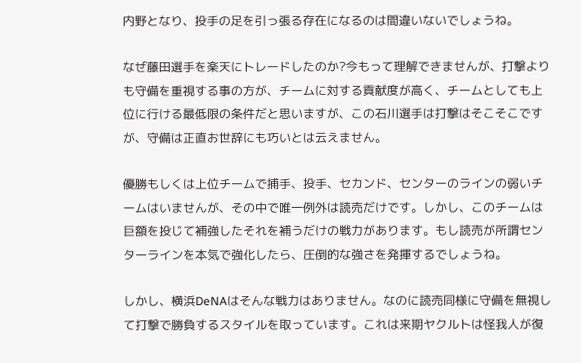内野となり、投手の足を引っ張る存在になるのは間違いないでしょうね。

なぜ藤田選手を楽天にトレードしたのか?今もって理解できませんが、打撃よりも守備を重視する事の方が、チームに対する貢献度が高く、チームとしても上位に行ける最低限の条件だと思いますが、この石川選手は打撃はそこそこですが、守備は正直お世辞にも巧いとは云えません。

優勝もしくは上位チームで捕手、投手、セカンド、センターのラインの弱いチームはいませんが、その中で唯一例外は読売だけです。しかし、このチームは巨額を投じて補強したそれを補うだけの戦力があります。もし読売が所謂センターラインを本気で強化したら、圧倒的な強さを発揮するでしょうね。

しかし、横浜DeNAはそんな戦力はありません。なのに読売同様に守備を無視して打撃で勝負するスタイルを取っています。これは来期ヤクルトは怪我人が復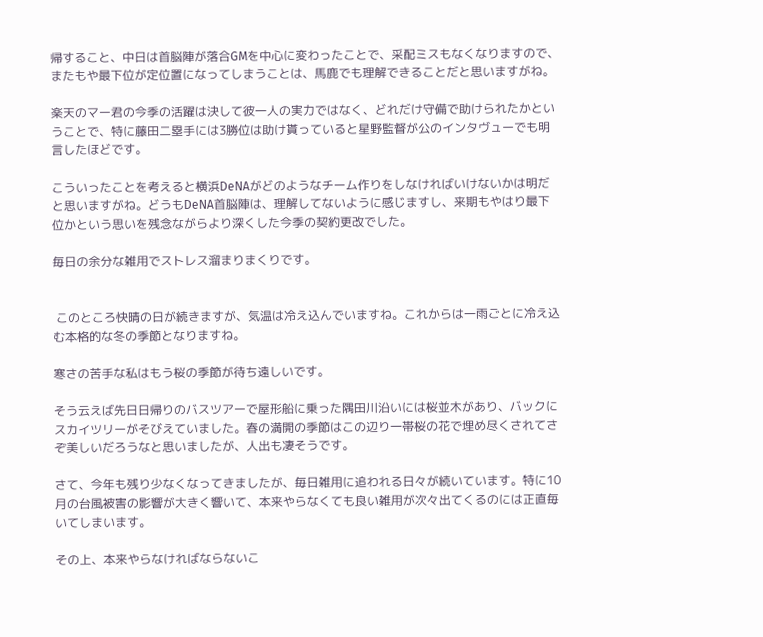帰すること、中日は首脳陣が落合GMを中心に変わったことで、采配ミスもなくなりますので、またもや最下位が定位置になってしまうことは、馬鹿でも理解できることだと思いますがね。

楽天のマー君の今季の活躍は決して彼一人の実力ではなく、どれだけ守備で助けられたかということで、特に藤田二塁手には3勝位は助け貰っていると星野監督が公のインタヴューでも明言したほどです。

こういったことを考えると横浜DeNAがどのようなチーム作りをしなければいけないかは明だと思いますがね。どうもDeNA首脳陣は、理解してないように感じますし、来期もやはり最下位かという思いを残念ながらより深くした今季の契約更改でした。

毎日の余分な雑用でストレス溜まりまくりです。


 このところ快晴の日が続きますが、気温は冷え込んでいますね。これからは一雨ごとに冷え込む本格的な冬の季節となりますね。

寒さの苦手な私はもう桜の季節が待ち遠しいです。

そう云えば先日日帰りのバスツアーで屋形船に乗った隅田川沿いには桜並木があり、バックにスカイツリーがそびえていました。春の満開の季節はこの辺り一帯桜の花で埋め尽くされてさぞ美しいだろうなと思いましたが、人出も凄そうです。

さて、今年も残り少なくなってきましたが、毎日雑用に追われる日々が続いています。特に10月の台風被害の影響が大きく響いて、本来やらなくても良い雑用が次々出てくるのには正直毎いてしまいます。

その上、本来やらなければならないこ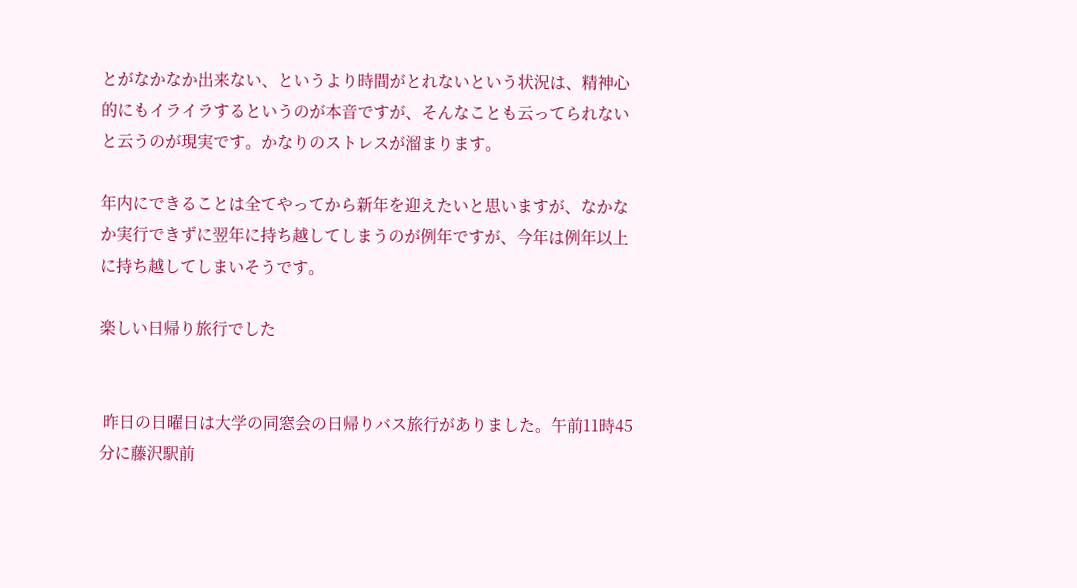とがなかなか出来ない、というより時間がとれないという状況は、精神心的にもイライラするというのが本音ですが、そんなことも云ってられないと云うのが現実です。かなりのストレスが溜まります。

年内にできることは全てやってから新年を迎えたいと思いますが、なかなか実行できずに翌年に持ち越してしまうのが例年ですが、今年は例年以上に持ち越してしまいそうです。

楽しい日帰り旅行でした


 昨日の日曜日は大学の同窓会の日帰りバス旅行がありました。午前11時45分に藤沢駅前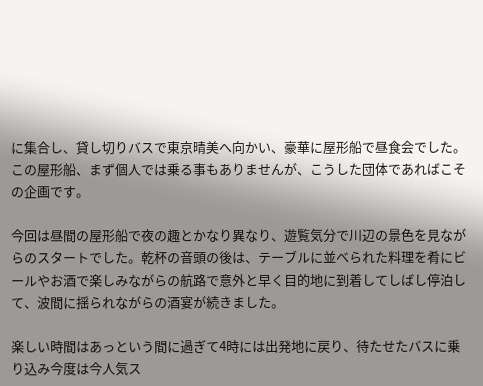に集合し、貸し切りバスで東京晴美へ向かい、豪華に屋形船で昼食会でした。この屋形船、まず個人では乗る事もありませんが、こうした団体であればこその企画です。

今回は昼間の屋形船で夜の趣とかなり異なり、遊覧気分で川辺の景色を見ながらのスタートでした。乾杯の音頭の後は、テーブルに並べられた料理を肴にビールやお酒で楽しみながらの航路で意外と早く目的地に到着してしばし停泊して、波間に揺られながらの酒宴が続きました。

楽しい時間はあっという間に過ぎて4時には出発地に戻り、待たせたバスに乗り込み今度は今人気ス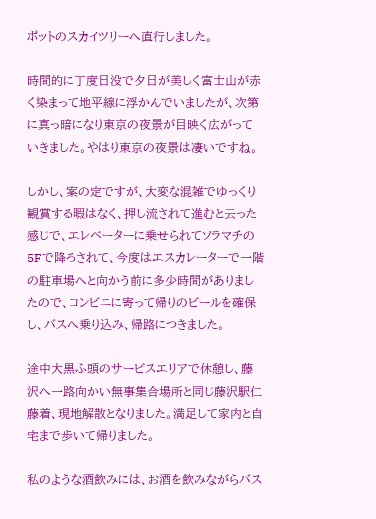ポットのスカイツリーへ直行しました。

時間的に丁度日没で夕日が美しく富士山が赤く染まって地平線に浮かんでいましたが、次第に真っ暗になり東京の夜景が目映く広がっていきました。やはり東京の夜景は凄いですね。

しかし、案の定ですが、大変な混雑でゆっくり観賞する暇はなく、押し流されて進むと云った感じで、エレベーターに乗せられてソラマチの5Fで降ろされて、今度はエスカレーターで一階の駐車場へと向かう前に多少時間がありましたので、コンビニに寄って帰りのビールを確保し、バスへ乗り込み、帰路につきました。

途中大黒ふ頭のサービスエリアで休憩し、藤沢へ一路向かい無事集合場所と同じ藤沢駅仁藤着、現地解散となりました。満足して家内と自宅まで歩いて帰りました。

私のような酒飲みには、お酒を飲みながらバス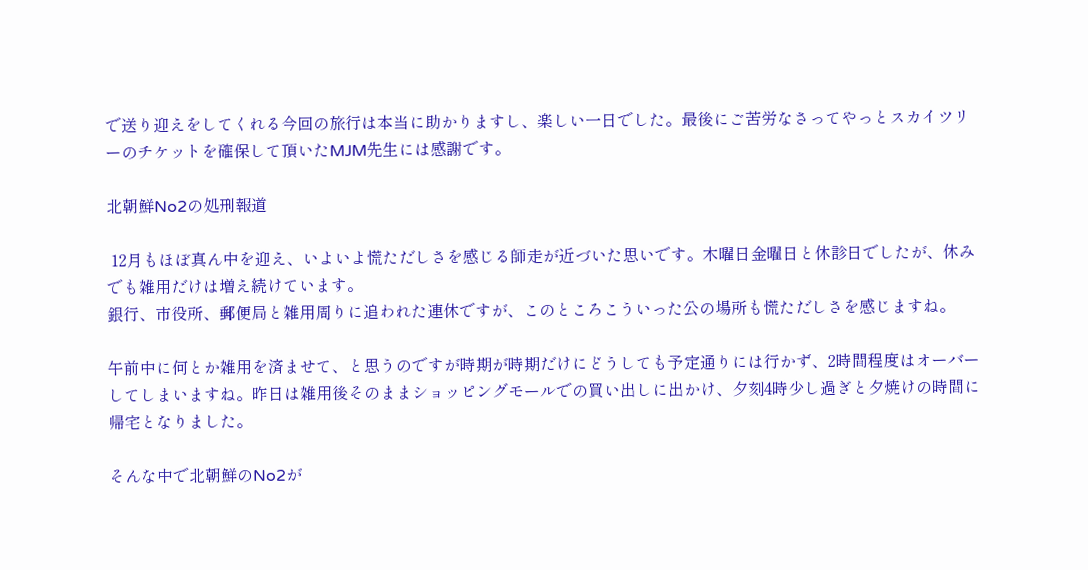で送り迎えをしてくれる今回の旅行は本当に助かりますし、楽しい一日でした。最後にご苦労なさってやっとスカイツリーのチケットを確保して頂いたMJM先生には感謝です。

北朝鮮No2の処刑報道

 12月もほぼ真ん中を迎え、いよいよ慌ただしさを感じる師走が近づいた思いです。木曜日金曜日と休診日でしたが、休みでも雑用だけは増え続けています。
銀行、市役所、郵便局と雑用周りに追われた連休ですが、このところこういった公の場所も慌ただしさを感じますね。

午前中に何とか雑用を済ませて、と思うのですが時期が時期だけにどうしても予定通りには行かず、2時間程度はオーバーしてしまいますね。昨日は雑用後そのままショッピングモールでの買い出しに出かけ、夕刻4時少し過ぎと夕焼けの時間に帰宅となりました。

そんな中で北朝鮮のNo2が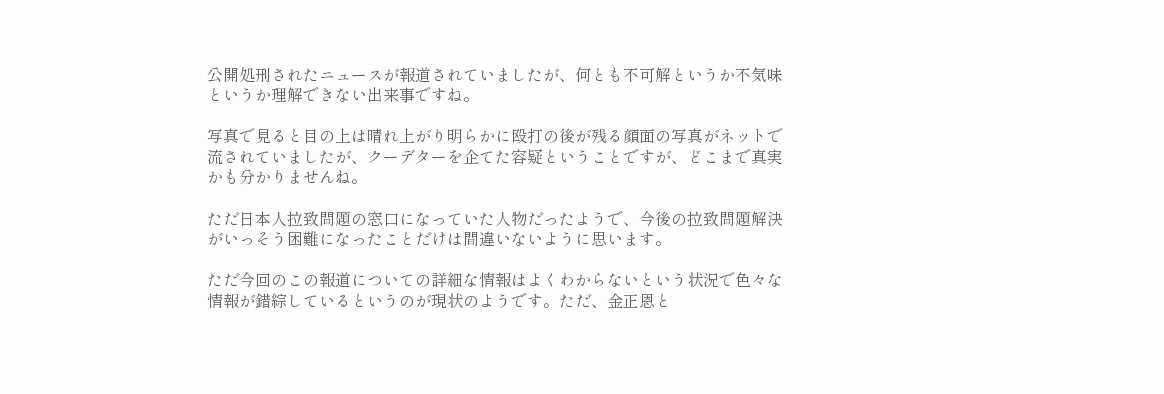公開処刑されたニュースが報道されていましたが、何とも不可解というか不気味というか理解できない出来事ですね。

写真で見ると目の上は晴れ上がり明らかに殴打の後が残る顔面の写真がネットで流されていましたが、クーデターを企てた容疑ということですが、どこまで真実かも分かりませんね。

ただ日本人拉致問題の窓口になっていた人物だったようで、今後の拉致問題解決がいっそう困難になったことだけは間違いないように思います。

ただ今回のこの報道についての詳細な情報はよくわからないという状況で色々な情報が錯綜しているというのが現状のようです。ただ、金正恩と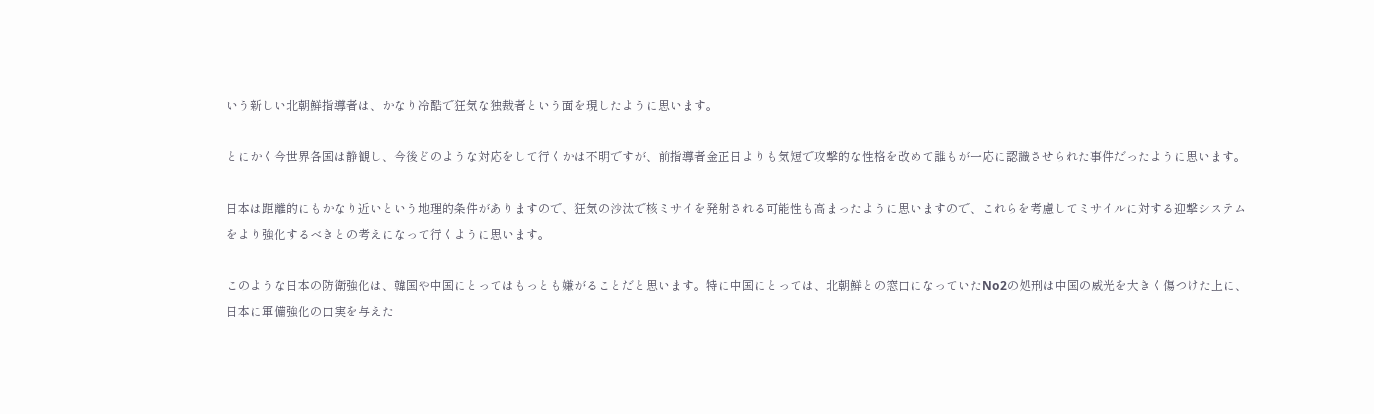いう新しい北朝鮮指導者は、かなり冷酷で狂気な独裁者という面を現したように思います。

とにかく今世界各国は静観し、今後どのような対応をして行くかは不明ですが、前指導者金正日よりも気短で攻撃的な性格を改めて誰もが一応に認識させられた事件だったように思います。

日本は距離的にもかなり近いという地理的条件がありますので、狂気の沙汰で核ミサイを発射される可能性も高まったように思いますので、これらを考慮してミサイルに対する迎撃システムをより強化するべきとの考えになって行くように思います。

このような日本の防衛強化は、韓国や中国にとってはもっとも嫌がることだと思います。特に中国にとっては、北朝鮮との窓口になっていたNo2の処刑は中国の威光を大きく傷つけた上に、日本に軍備強化の口実を与えた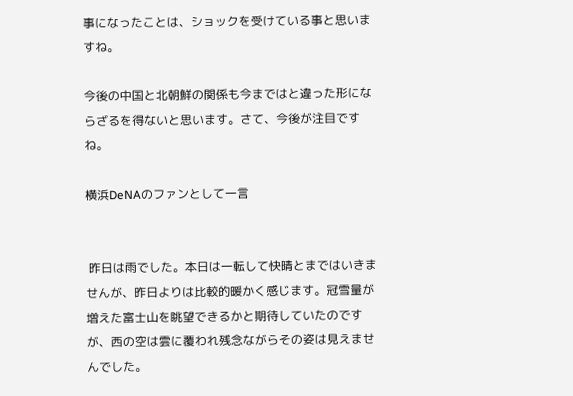事になったことは、ショックを受けている事と思いますね。

今後の中国と北朝鮮の関係も今まではと違った形にならざるを得ないと思います。さて、今後が注目ですね。

横浜DeNAのファンとして一言


 昨日は雨でした。本日は一転して快晴とまではいきませんが、昨日よりは比較的暖かく感じます。冠雪量が増えた富士山を眺望できるかと期待していたのですが、西の空は雲に覆われ残念ながらその姿は見えませんでした。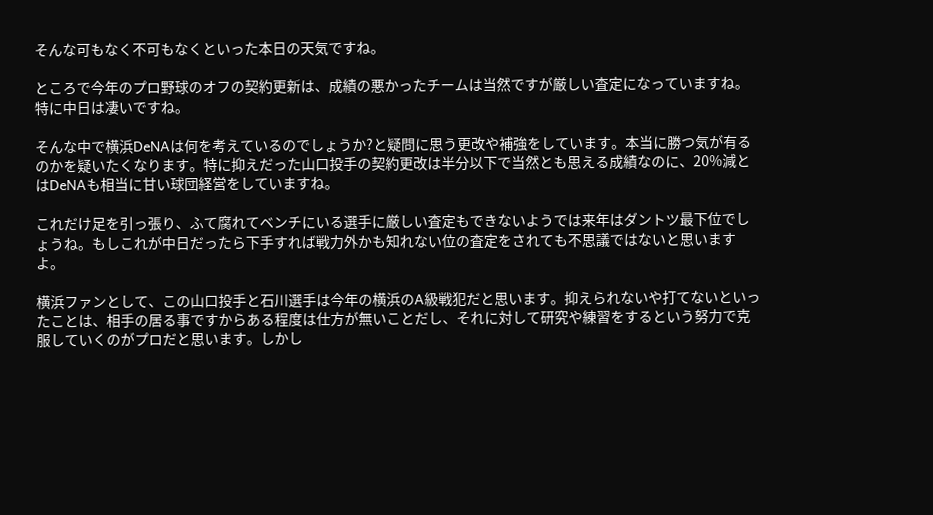そんな可もなく不可もなくといった本日の天気ですね。

ところで今年のプロ野球のオフの契約更新は、成績の悪かったチームは当然ですが厳しい査定になっていますね。特に中日は凄いですね。

そんな中で横浜DeNAは何を考えているのでしょうか?と疑問に思う更改や補強をしています。本当に勝つ気が有るのかを疑いたくなります。特に抑えだった山口投手の契約更改は半分以下で当然とも思える成績なのに、20%減とはDeNAも相当に甘い球団経営をしていますね。

これだけ足を引っ張り、ふて腐れてベンチにいる選手に厳しい査定もできないようでは来年はダントツ最下位でしょうね。もしこれが中日だったら下手すれば戦力外かも知れない位の査定をされても不思議ではないと思いますよ。

横浜ファンとして、この山口投手と石川選手は今年の横浜のA級戦犯だと思います。抑えられないや打てないといったことは、相手の居る事ですからある程度は仕方が無いことだし、それに対して研究や練習をするという努力で克服していくのがプロだと思います。しかし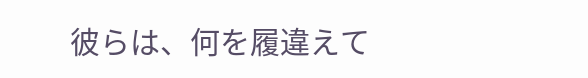彼らは、何を履違えて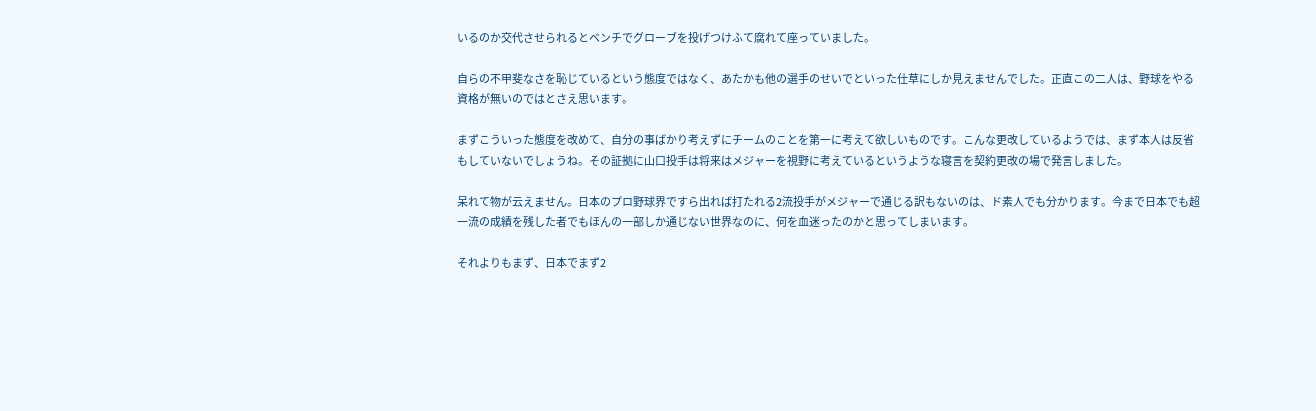いるのか交代させられるとベンチでグローブを投げつけふて腐れて座っていました。

自らの不甲斐なさを恥じているという態度ではなく、あたかも他の選手のせいでといった仕草にしか見えませんでした。正直この二人は、野球をやる資格が無いのではとさえ思います。

まずこういった態度を改めて、自分の事ばかり考えずにチームのことを第一に考えて欲しいものです。こんな更改しているようでは、まず本人は反省もしていないでしょうね。その証拠に山口投手は将来はメジャーを視野に考えているというような寝言を契約更改の場で発言しました。

呆れて物が云えません。日本のプロ野球界ですら出れば打たれる2流投手がメジャーで通じる訳もないのは、ド素人でも分かります。今まで日本でも超一流の成績を残した者でもほんの一部しか通じない世界なのに、何を血迷ったのかと思ってしまいます。

それよりもまず、日本でまず2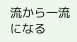流から一流になる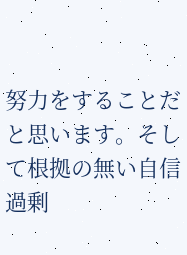努力をすることだと思います。そして根拠の無い自信過剰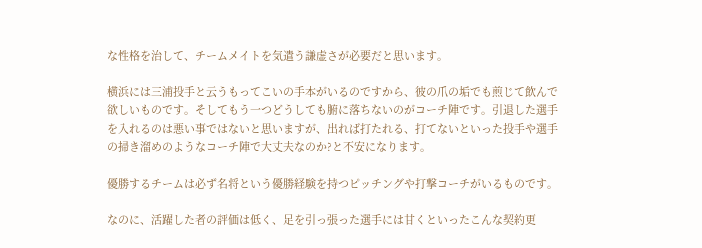な性格を治して、チームメイトを気遣う謙虚さが必要だと思います。

横浜には三浦投手と云うもってこいの手本がいるのですから、彼の爪の垢でも煎じて飲んで欲しいものです。そしてもう一つどうしても腑に落ちないのがコーチ陣です。引退した選手を入れるのは悪い事ではないと思いますが、出れば打たれる、打てないといった投手や選手の掃き溜めのようなコーチ陣で大丈夫なのか?と不安になります。

優勝するチームは必ず名将という優勝経験を持つピッチングや打撃コーチがいるものです。

なのに、活躍した者の評価は低く、足を引っ張った選手には甘くといったこんな契約更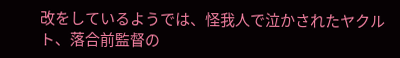改をしているようでは、怪我人で泣かされたヤクルト、落合前監督の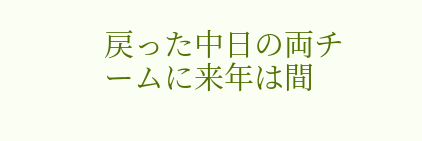戻った中日の両チームに来年は間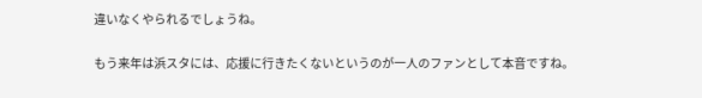違いなくやられるでしょうね。

もう来年は浜スタには、応援に行きたくないというのが一人のファンとして本音ですね。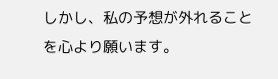しかし、私の予想が外れることを心より願います。